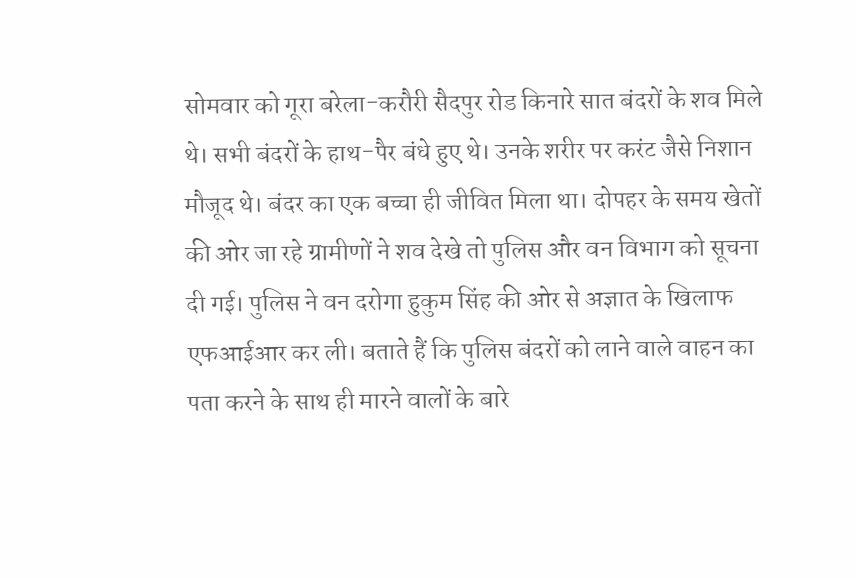सोमवार को गूरा बरेला-करौरी सैदपुर रोड किनारे सात बंदरों के शव मिले थे। सभी बंदरों के हाथ-पैर बंधे हुए थे। उनके शरीर पर करंट जैसे निशान मौजूद थे। बंदर का एक बच्चा ही जीवित मिला था। दोपहर के समय खेतों की ओर जा रहे ग्रामीणों ने शव देखे तो पुलिस और वन विभाग को सूचना दी गई। पुलिस ने वन दरोगा हुकुम सिंह की ओर से अज्ञात के खिलाफ एफआईआर कर ली। बताते हैं कि पुलिस बंदरों को लाने वाले वाहन का पता करने के साथ ही मारने वालों के बारे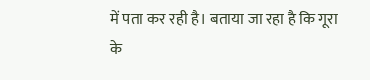में पता कर रही है। बताया जा रहा है कि गूरा के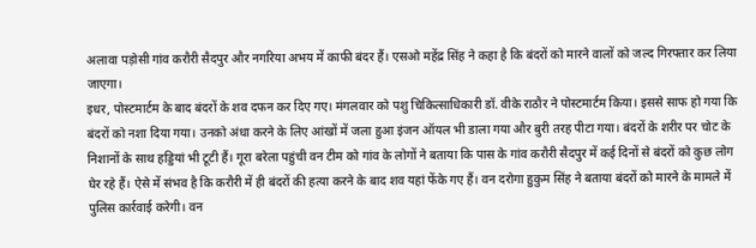अलावा पड़ोसी गांव करौरी सैदपुर और नगरिया अभय में काफी बंदर हैं। एसओ महेंद्र सिंह ने कहा है कि बंदरों को मारने वालों को जल्द गिरफ्तार कर लिया जाएगा।
इधर, पोस्टमार्टम के बाद बंदरों के शव दफन कर दिए गए। मंगलवार को पशु चिकित्साधिकारी डॉ. वीके राठौर ने पोस्टमार्टम किया। इससे साफ हो गया कि बंदरों को नशा दिया गया। उनको अंधा करने के लिए आंखों में जला हुआ इंजन ऑयल भी डाला गया और बुरी तरह पीटा गया। बंदरों के शरीर पर चोट के निशानों के साथ हड्डियां भी टूटी हैं। गूरा बरेला पहुंची वन टीम को गांव के लोगों ने बताया कि पास के गांव करौरी सैदपुर में कई दिनों से बंदरों को कुछ लोग घेर रहे हैं। ऐसे में संभव है कि करौरी में ही बंदरों की हत्या करने के बाद शव यहां फेंके गए हैं। वन दरोगा हुकुम सिंह ने बताया बंदरों को मारने के मामले में पुलिस कार्रवाई करेगी। वन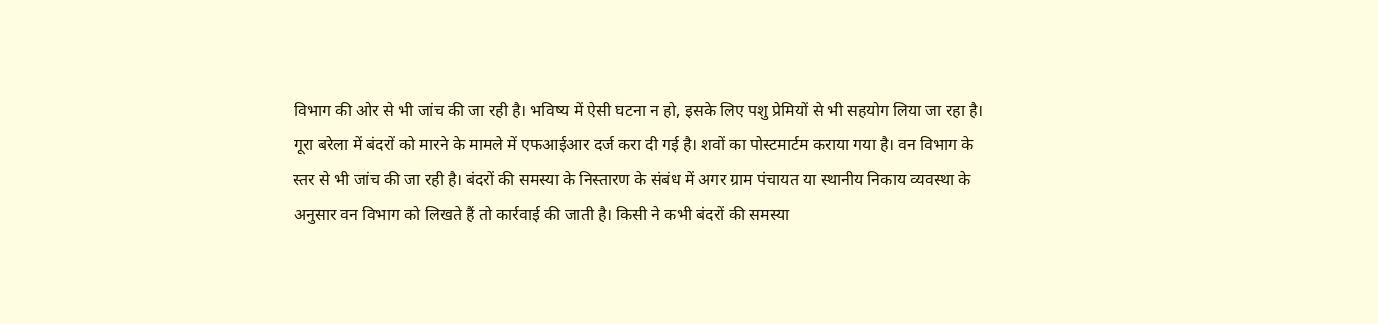विभाग की ओर से भी जांच की जा रही है। भविष्य में ऐसी घटना न हो, इसके लिए पशु प्रेमियों से भी सहयोग लिया जा रहा है।
गूरा बरेला में बंदरों को मारने के मामले में एफआईआर दर्ज करा दी गई है। शवों का पोस्टमार्टम कराया गया है। वन विभाग के स्तर से भी जांच की जा रही है। बंदरों की समस्या के निस्तारण के संबंध में अगर ग्राम पंचायत या स्थानीय निकाय व्यवस्था के अनुसार वन विभाग को लिखते हैं तो कार्रवाई की जाती है। किसी ने कभी बंदरों की समस्या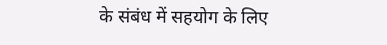के संबंध में सहयोग के लिए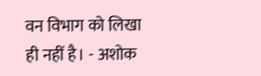वन विभाग को लिखा ही नहीं है। - अशोक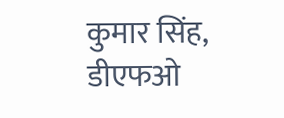कुमार सिंह, डीएफओ